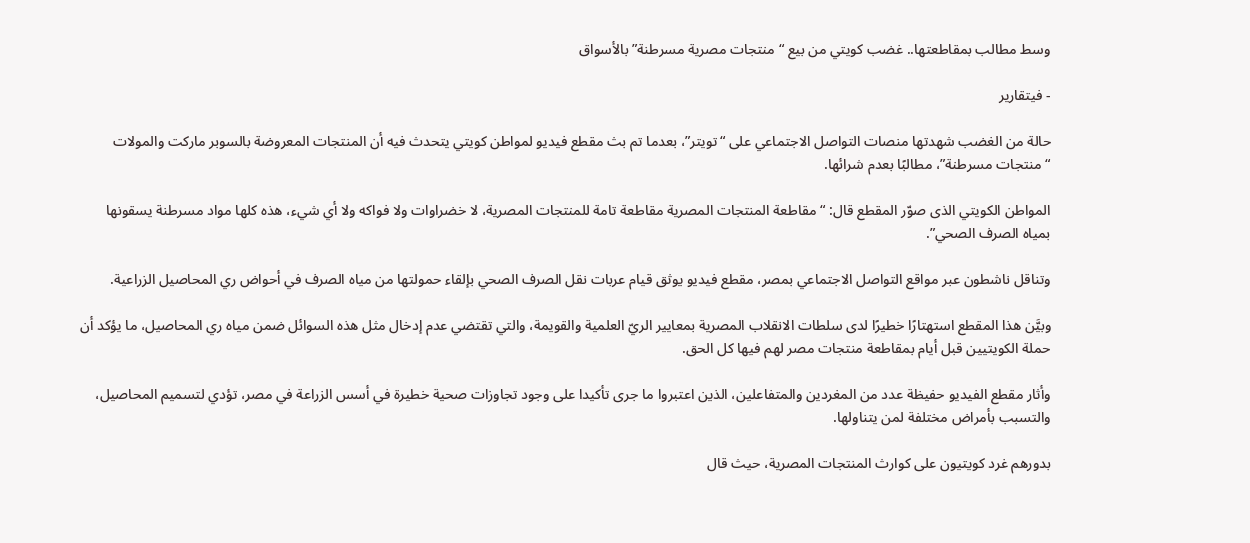وسط مطالب بمقاطعتها.. غضب كويتي من بيع “منتجات مصرية مسرطنة” بالأسواق

- فيتقارير

حالة من الغضب شهدتها منصات التواصل الاجتماعي على “تويتر”، بعدما تم بث مقطع فيديو لمواطن كويتي يتحدث فيه أن المنتجات المعروضة بالسوبر ماركت والمولات “منتجات مسرطنة”، مطالبًا بعدم شرائها.

المواطن الكويتي الذى صوّر المقطع قال: “مقاطعة المنتجات المصرية مقاطعة تامة للمنتجات المصرية، لا خضراوات ولا فواكه ولا أي شيء، هذه كلها مواد مسرطنة يسقونها بمياه الصرف الصحي”.

وتناقل ناشطون عبر مواقع التواصل الاجتماعي بمصر، مقطع فيديو يوثق قيام عربات نقل الصرف الصحي بإلقاء حمولتها من مياه الصرف في أحواض ري المحاصيل الزراعية.

وبيَّن هذا المقطع استهتارًا خطيرًا لدى سلطات الانقلاب المصرية بمعايير الريّ العلمية والقويمة، والتي تقتضي عدم إدخال مثل هذه السوائل ضمن مياه ري المحاصيل، ما يؤكد أن حملة الكويتيين قبل أيام بمقاطعة منتجات مصر لهم فيها كل الحق.

وأثار مقطع الفيديو حفيظة عدد من المغردين والمتفاعلين، الذين اعتبروا ما جرى تأكيدا على وجود تجاوزات صحية خطيرة في أسس الزراعة في مصر، تؤدي لتسميم المحاصيل، والتسبب بأمراض مختلفة لمن يتناولها.

بدورهم غرد كويتيون على كوارث المنتجات المصرية، حيث قال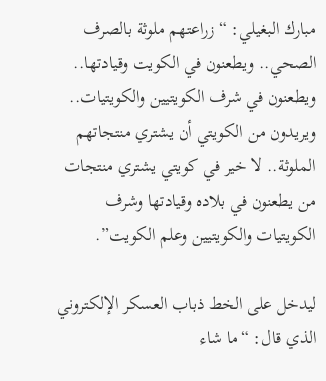مبارك البغيلي: “زراعتهم ملوثة بالصرف الصحي.. ويطعنون في الكويت وقيادتها.. ويطعنون في شرف الكويتيين والكويتيات.. ويريدون من الكويتي أن يشتري منتجاتهم الملوثة.. لا خير في كويتي يشتري منتجات من يطعنون في بلاده وقيادتها وشرف الكويتيات والكويتيين وعلم الكويت”.

ليدخل على الخط ذباب العسكر الإلكتروني الذي قال: “ما شاء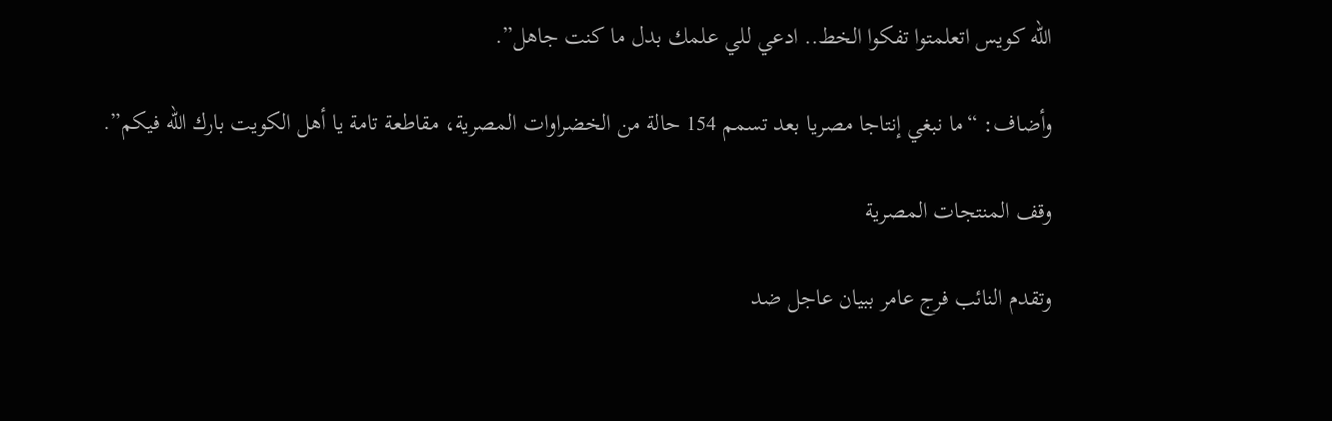الله كويس اتعلمتوا تفكوا الخط.. ادعي للي علمك بدل ما كنت جاهل”.

وأضاف: “ما نبغي إنتاجا مصريا بعد تسمم 154 حالة من الخضراوات المصرية، مقاطعة تامة يا أهل الكويت بارك الله فيكم”.

وقف المنتجات المصرية

وتقدم النائب فرج عامر ببيان عاجل ضد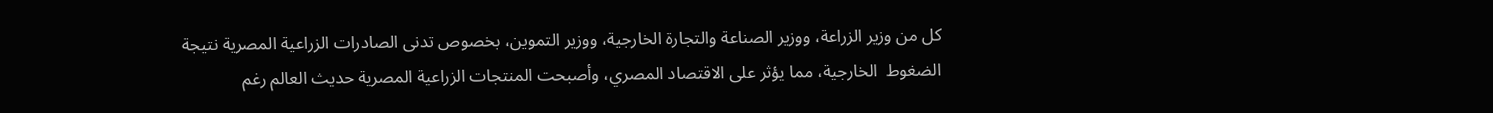كل من وزير الزراعة، ووزير الصناعة والتجارة الخارجية، ووزير التموين، بخصوص تدنى الصادرات الزراعية المصرية نتيجة الضغوط  الخارجية، مما يؤثر على الاقتصاد المصري، وأصبحت المنتجات الزراعية المصرية حديث العالم رغم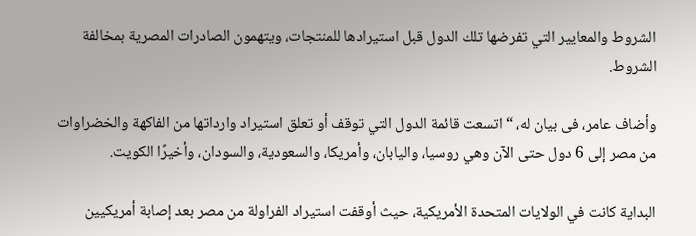الشروط والمعايير التي تفرضها تلك الدول قبل استيرادها للمنتجات، ويتهمون الصادرات المصرية بمخالفة الشروط.

وأضاف عامر، فى بيان له، “اتسعت قائمة الدول التي توقف أو تعلق استيراد وارداتها من الفاكهة والخضراوات من مصر إلى 6 دول حتى الآن وهي روسيا، واليابان، وأمريكا، والسعودية، والسودان، وأخيرًا الكويت.

البداية كانت في الولايات المتحدة الأمريكية، حيث أوقفت استيراد الفراولة من مصر بعد إصابة أمريكيين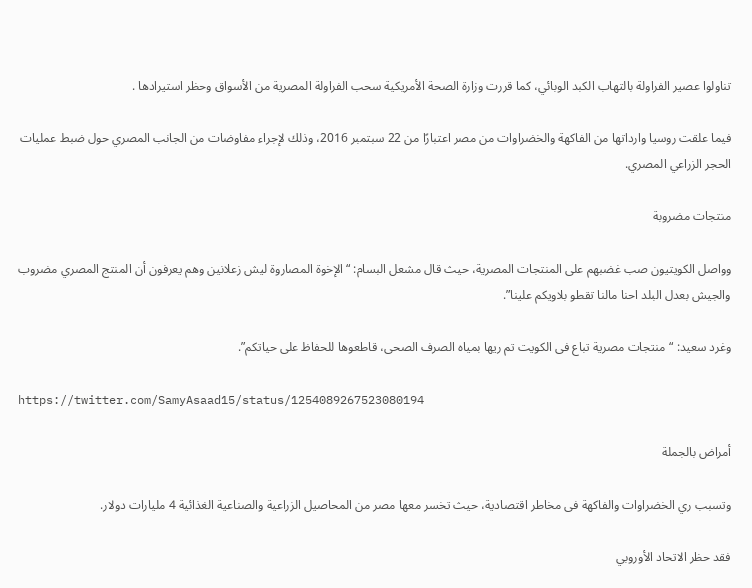تناولوا عصير الفراولة بالتهاب الكبد الوبائي، كما قررت وزارة الصحة الأمريكية سحب الفراولة المصرية من الأسواق وحظر استيرادها .

فيما علقت روسيا وارداتها من الفاكهة والخضراوات من مصر اعتبارًا من 22 سبتمبر 2016، وذلك لإجراء مفاوضات من الجانب المصري حول ضبط عمليات الحجر الزراعي المصري.

منتجات مضروبة

وواصل الكويتيون صب غضبهم على المنتجات المصرية، حيث قال مشعل البسام: “الإخوة المصاروة ليش زعلانين وهم يعرفون أن المنتج المصري مضروب والجيش بعدل البلد احنا مالنا تقطو بلاويكم علينا”.

وغرد سعيد: “منتجات مصرية تباع فى الكويت تم ريها بمياه الصرف الصحى، قاطعوها للحفاظ على حياتكم”.

https://twitter.com/SamyAsaad15/status/1254089267523080194

أمراض بالجملة

وتسبب ري الخضراوات والفاكهة فى مخاطر اقتصادية، حيث تخسر معها مصر من المحاصيل الزراعية والصناعية الغذائية 4 مليارات دولار.

فقد حظر الاتحاد الأوروبي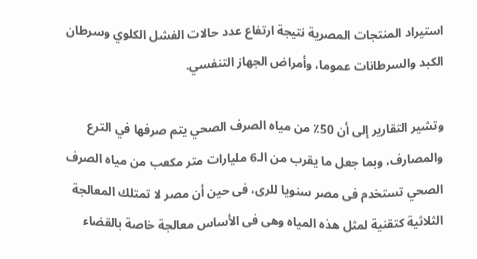استيراد المنتجات المصرية نتيجة ارتفاع عدد حالات الفشل الكلوي وسرطان الكبد والسرطانات عموما، وأمراض الجهاز التنفسي.

وتشير التقارير إلى أن 50٪ من مياه الصرف الصحي يتم صرفها في الترع والمصارف، وبما جعل ما يقرب من الـ6 مليارات متر مكعب من مياه الصرف الصحي تستخدم فى مصر سنويا للرى، فى حين أن مصر لا تمتلك المعالجة الثلاثية كتقنية لمثل هذه المياه وهى فى الأساس معالجة خاصة بالقضاء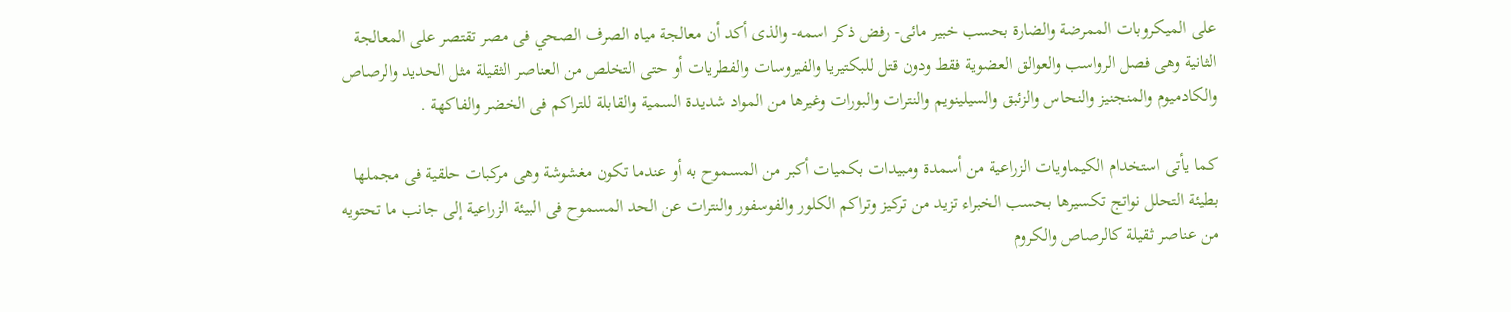على الميكروبات الممرضة والضارة بحسب خبير مائى- رفض ذكر اسمه- والذى أكد أن معالجة مياه الصرف الصحي فى مصر تقتصر على المعالجة الثانية وهى فصل الرواسب والعوالق العضوية فقط ودون قتل للبكتيريا والفيروسات والفطريات أو حتى التخلص من العناصر الثقيلة مثل الحديد والرصاص والكادميوم والمنجنيز والنحاس والزئبق والسيلينويم والنترات والبورات وغيرها من المواد شديدة السمية والقابلة للتراكم فى الخضر والفاكهة .

كما يأتى استخدام الكيماويات الزراعية من أسمدة ومبيدات بكميات أكبر من المسموح به أو عندما تكون مغشوشة وهى مركبات حلقية فى مجملها بطيئة التحلل نواتج تكسيرها بحسب الخبراء تزيد من تركيز وتراكم الكلور والفوسفور والنترات عن الحد المسموح فى البيئة الزراعية إلى جانب ما تحتويه من عناصر ثقيلة كالرصاص والكروم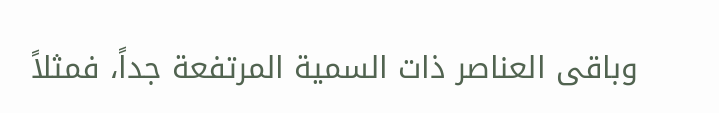وباقى العناصر ذات السمية المرتفعة جداً، فمثلاً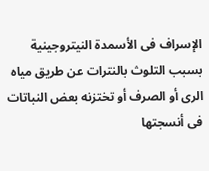الإسراف فى الأسمدة النيتروجينية بسبب التلوث بالنترات عن طريق مياه الرى أو الصرف أو تختزنه بعض النباتات فى أنسجتها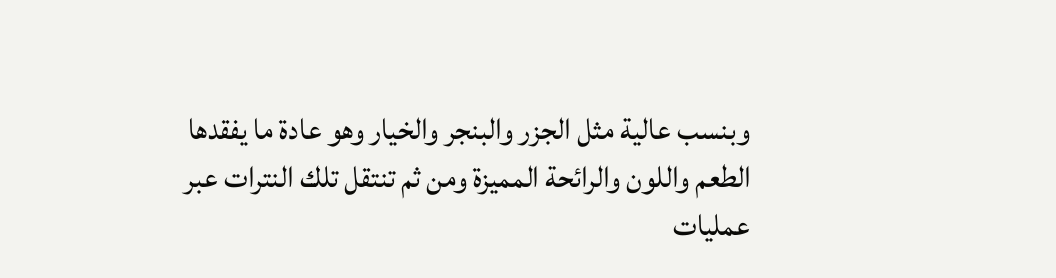وبنسب عالية مثل الجزر والبنجر والخيار وهو عادة ما يفقدها الطعم واللون والرائحة المميزة ومن ثم تنتقل تلك النترات عبر عمليات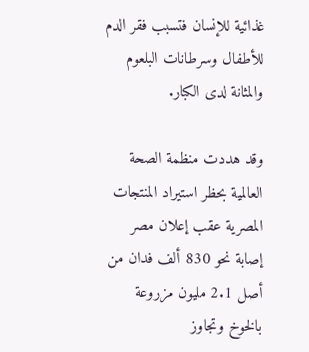غذائية للإنسان فتسبب فقر الدم للأطفال وسرطانات البلعوم والمثانة لدى الكبار.

وقد هددت منظمة الصحة العالمية بحظر استيراد المنتجات المصرية عقب إعلان مصر إصابة نحو 830 ألف فدان من أصل 2.1 مليون مزروعة بالخوخ وتجاوز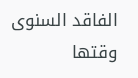الفاقد السنوى وقتها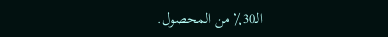الـ30٪ من المحصول.